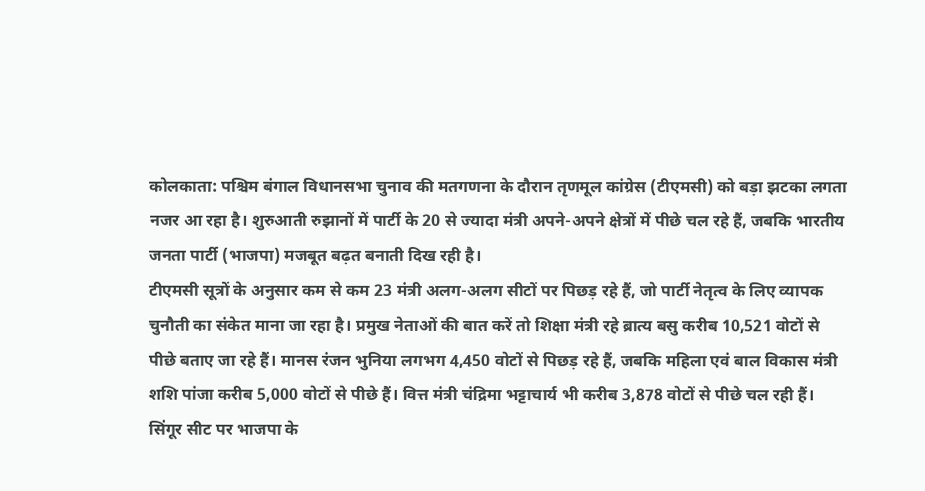कोलकाता: पश्चिम बंगाल विधानसभा चुनाव की मतगणना के दौरान तृणमूल कांग्रेस (टीएमसी) को बड़ा झटका लगता नजर आ रहा है। शुरुआती रुझानों में पार्टी के 20 से ज्यादा मंत्री अपने-अपने क्षेत्रों में पीछे चल रहे हैं, जबकि भारतीय जनता पार्टी (भाजपा) मजबूत बढ़त बनाती दिख रही है।
टीएमसी सूत्रों के अनुसार कम से कम 23 मंत्री अलग-अलग सीटों पर पिछड़ रहे हैं, जो पार्टी नेतृत्व के लिए व्यापक चुनौती का संकेत माना जा रहा है। प्रमुख नेताओं की बात करें तो शिक्षा मंत्री रहे ब्रात्य बसु करीब 10,521 वोटों से पीछे बताए जा रहे हैं। मानस रंजन भुनिया लगभग 4,450 वोटों से पिछड़ रहे हैं, जबकि महिला एवं बाल विकास मंत्री शशि पांजा करीब 5,000 वोटों से पीछे हैं। वित्त मंत्री चंद्रिमा भट्टाचार्य भी करीब 3,878 वोटों से पीछे चल रही हैं।
सिंगूर सीट पर भाजपा के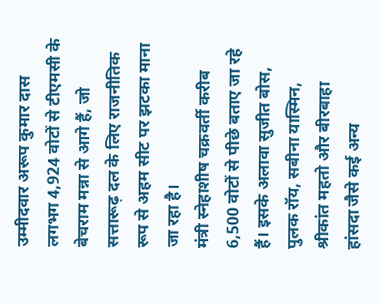उम्मीदवार अरूप कुमार दास लगभग 4,924 वोटों से टीएमसी के बेचराम मन्ना से आगे हैं, जो सत्तारूढ़ दल के लिए राजनीतिक रूप से अहम सीट पर झटका माना जा रहा है।
मंत्री स्नेहाशीष चक्रवर्ती करीब 6,500 वोटों से पीछे बताए जा रहे हैं। इसके अलावा सुजीत बोस, पुलक रॉय, सबीना यास्मिन, श्रीकांत महतो और बीरबाहा हांसदा जैसे कई अन्य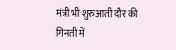मंत्री भी शुरुआती दौर की गिनती में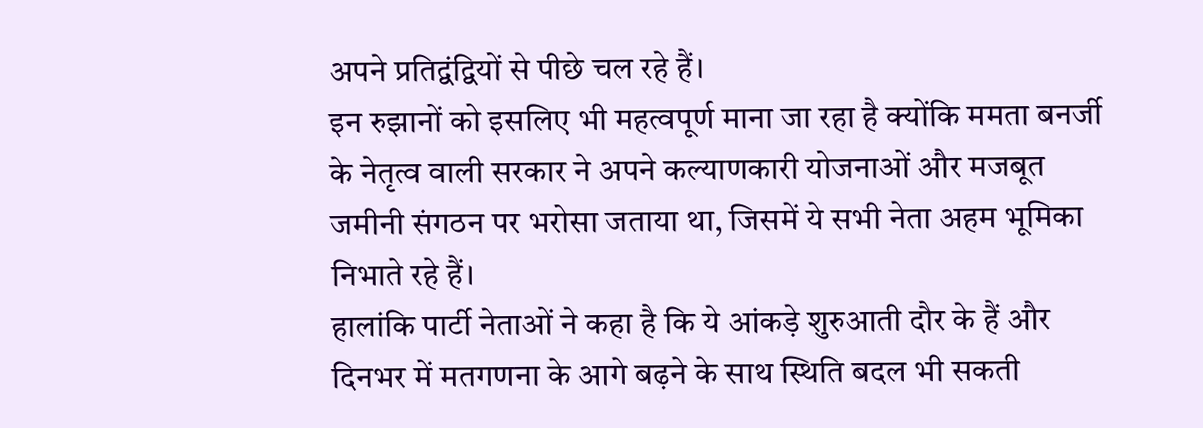अपने प्रतिद्वंद्वियों से पीछे चल रहे हैं।
इन रुझानों को इसलिए भी महत्वपूर्ण माना जा रहा है क्योंकि ममता बनर्जी के नेतृत्व वाली सरकार ने अपने कल्याणकारी योजनाओं और मजबूत जमीनी संगठन पर भरोसा जताया था, जिसमें ये सभी नेता अहम भूमिका निभाते रहे हैं।
हालांकि पार्टी नेताओं ने कहा है कि ये आंकड़े शुरुआती दौर के हैं और दिनभर में मतगणना के आगे बढ़ने के साथ स्थिति बदल भी सकती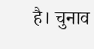है। चुनाव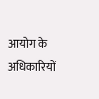आयोग के अधिकारियों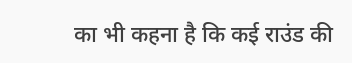का भी कहना है कि कई राउंड की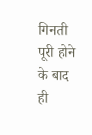गिनती पूरी होने के बाद ही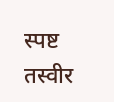स्पष्ट तस्वीर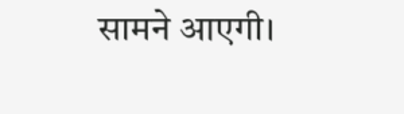सामने आएगी।